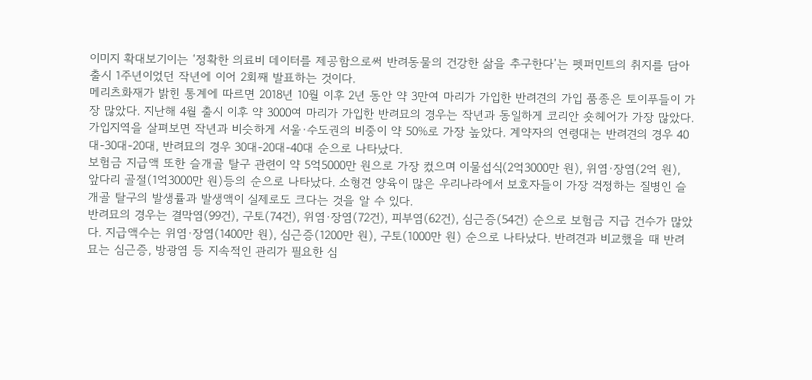이미지 확대보기이는 ‘정확한 의료비 데이터를 제공함으로써 반려동물의 건강한 삶을 추구한다’는 펫퍼민트의 취지를 담아 출시 1주년이었던 작년에 이어 2회째 발표하는 것이다.
메리츠화재가 밝힌 통계에 따르면 2018년 10월 이후 2년 동안 약 3만여 마리가 가입한 반려견의 가입 품종은 토이푸들이 가장 많았다. 지난해 4월 출시 이후 약 3000여 마리가 가입한 반려묘의 경우는 작년과 동일하게 코리안 숏헤어가 가장 많았다.
가입지역을 살펴보면 작년과 비슷하게 서울·수도권의 비중이 약 50%로 가장 높았다. 계약자의 연령대는 반려견의 경우 40대-30대-20대, 반려묘의 경우 30대-20대-40대 순으로 나타났다.
보험금 지급액 또한 슬개골 탈구 관련이 약 5억5000만 원으로 가장 컸으며 이물섭식(2억3000만 원), 위염·장염(2억 원), 앞다리 골절(1억3000만 원)등의 순으로 나타났다. 소형견 양육이 많은 우리나라에서 보호자들이 가장 걱정하는 질병인 슬개골 탈구의 발생률과 발생액이 실제로도 크다는 것을 알 수 있다.
반려묘의 경우는 결막염(99건), 구토(74건), 위염·장염(72건), 피부염(62건), 심근증(54건) 순으로 보험금 지급 건수가 많았다. 지급액수는 위염·장염(1400만 원), 심근증(1200만 원), 구토(1000만 원) 순으로 나타났다. 반려견과 비교했을 때 반려묘는 심근증, 방광염 등 지속적인 관리가 필요한 심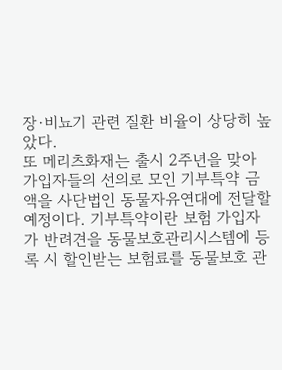장·비뇨기 관련 질환 비율이 상당히 높았다.
또 메리츠화재는 출시 2주년을 맞아 가입자들의 선의로 모인 기부특약 금액을 사단법인 동물자유연대에 전달할 예정이다. 기부특약이란 보험 가입자가 반려견을 동물보호관리시스템에 등록 시 할인받는 보험료를 동물보호 관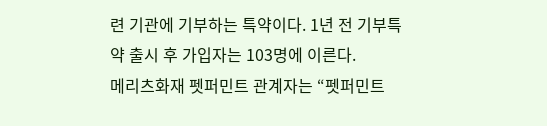련 기관에 기부하는 특약이다. 1년 전 기부특약 출시 후 가입자는 103명에 이른다.
메리츠화재 펫퍼민트 관계자는 “펫퍼민트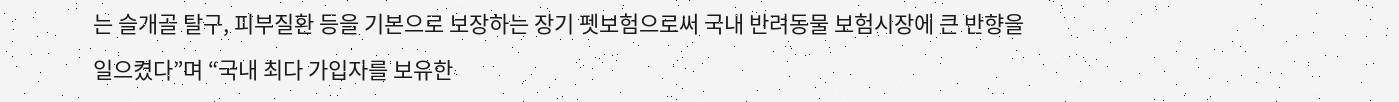는 슬개골 탈구, 피부질환 등을 기본으로 보장하는 장기 펫보험으로써 국내 반려동물 보험시장에 큰 반향을 일으켰다”며 “국내 최다 가입자를 보유한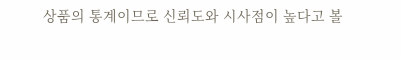상품의 통계이므로 신뢰도와 시사점이 높다고 볼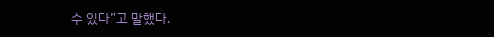수 있다”고 말했다.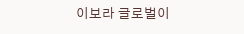이보라 글로벌이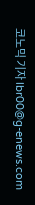코노믹 기자 lbr00@g-enews.com